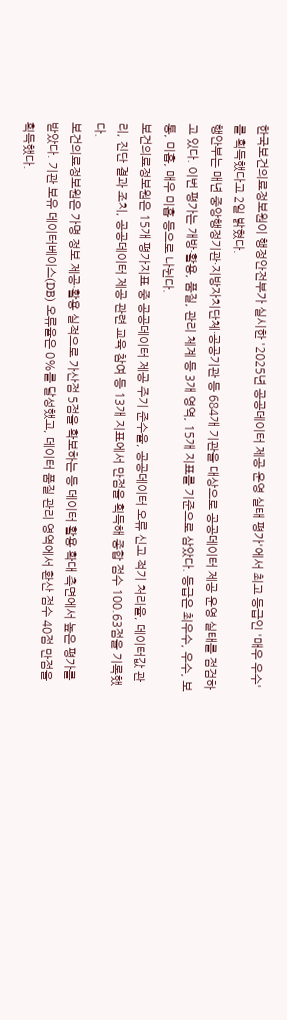한국보건의료정보원이 행정안전부가 실시한 '2025년 공공데이터 제공 운영 실태 평가'에서 최고 등급인 '매우 우수'를 획득했다고 2일 밝혔다.
행안부는 매년 중앙행정기관·지방자치단체·공공기관 등 684개 기관을 대상으로 공공데이터 제공 운영 실태를 점검하고 있다. 이번 평가는 개방·활용, 품질, 관리 체계 등 3개 영역, 15개 지표를 기준으로 삼았다. 등급은 최우수, 우수, 보통, 미흡, 매우 미흡 등으로 나뉜다.
보건의료정보원은 15개 평가지표 중 공공데이터 제공 주기 준수율, 공공데이터 오류 신고 적기 처리율, 데이터값 관리, 진단 결과 조치, 공공데이터 제공 관련 교육 참여 등 13개 지표에서 만점을 획득해 종합 점수 100.63점을 기록했다.
보건의료정보원은 가명 정보 제공·활용 실적으로 가산점 5점을 확보하는 등 데이터 활용 확대 측면에서 높은 평가를 받았다. 기관 보유 데이터베이스(DB) 오류율은 0%를 달성했고, 데이터 품질 관리 영역에서 환산 점수 40점 만점을 획득했다.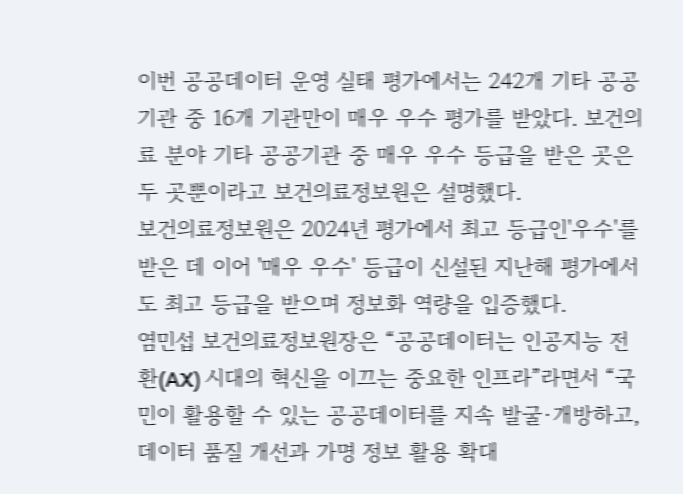이번 공공데이터 운영 실태 평가에서는 242개 기타 공공기관 중 16개 기관만이 매우 우수 평가를 받았다. 보건의료 분야 기타 공공기관 중 매우 우수 등급을 받은 곳은 두 곳뿐이라고 보건의료정보원은 설명했다.
보건의료정보원은 2024년 평가에서 최고 등급인'우수'를 받은 데 이어 '매우 우수' 등급이 신설된 지난해 평가에서도 최고 등급을 받으며 정보화 역량을 입증했다.
염민섭 보건의료정보원장은 “공공데이터는 인공지능 전환(AX) 시대의 혁신을 이끄는 중요한 인프라”라면서 “국민이 활용할 수 있는 공공데이터를 지속 발굴·개방하고, 데이터 품질 개선과 가명 정보 활용 확대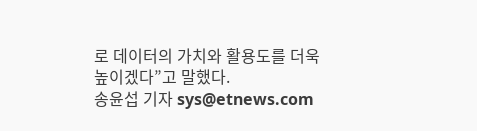로 데이터의 가치와 활용도를 더욱 높이겠다”고 말했다.
송윤섭 기자 sys@etnews.com